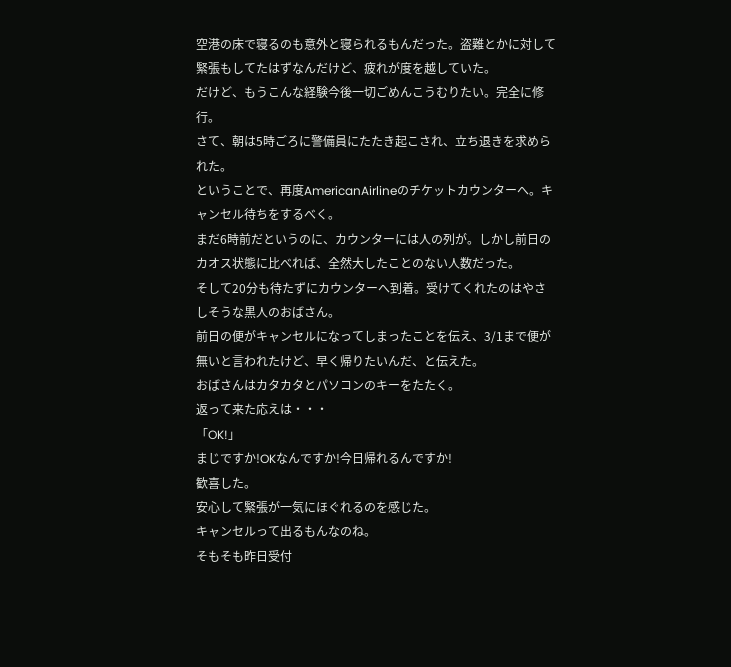空港の床で寝るのも意外と寝られるもんだった。盗難とかに対して緊張もしてたはずなんだけど、疲れが度を越していた。
だけど、もうこんな経験今後一切ごめんこうむりたい。完全に修行。
さて、朝は5時ごろに警備員にたたき起こされ、立ち退きを求められた。
ということで、再度AmericanAirlineのチケットカウンターへ。キャンセル待ちをするべく。
まだ6時前だというのに、カウンターには人の列が。しかし前日のカオス状態に比べれば、全然大したことのない人数だった。
そして20分も待たずにカウンターへ到着。受けてくれたのはやさしそうな黒人のおばさん。
前日の便がキャンセルになってしまったことを伝え、3/1まで便が無いと言われたけど、早く帰りたいんだ、と伝えた。
おばさんはカタカタとパソコンのキーをたたく。
返って来た応えは・・・
「OK!」
まじですか!OKなんですか!今日帰れるんですか!
歓喜した。
安心して緊張が一気にほぐれるのを感じた。
キャンセルって出るもんなのね。
そもそも昨日受付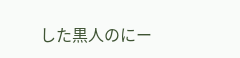した黒人のにー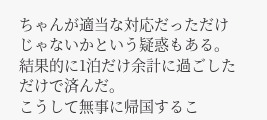ちゃんが適当な対応だっただけじゃないかという疑惑もある。
結果的に1泊だけ余計に過ごしただけで済んだ。
こうして無事に帰国するこ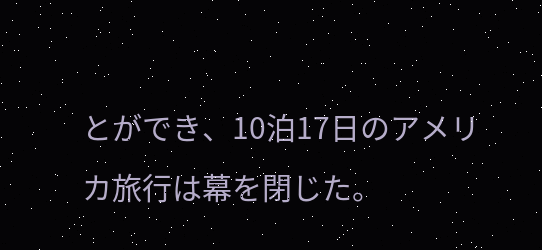とができ、10泊17日のアメリカ旅行は幕を閉じた。